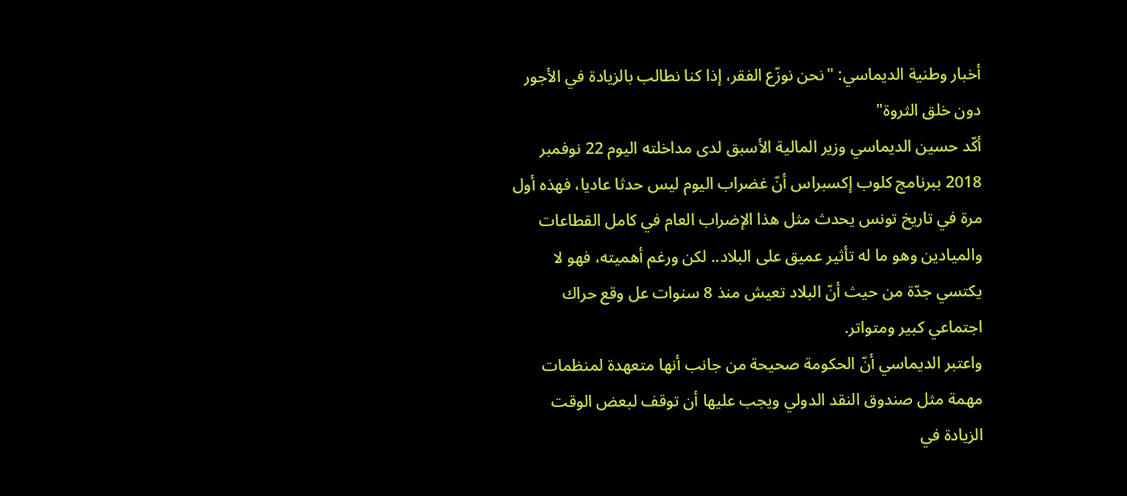أخبار وطنية الديماسي: "نحن نوزّع الفقر، إذا كنا نطالب بالزيادة في الأجور دون خلق الثروة"
أكّد حسين الديماسي وزير المالية الأسبق لدى مداخلته اليوم 22 نوفمبر 2018 ببرنامج كلوب إكسبراس أنّ غضراب اليوم ليس حدثا عاديا، فهذه أول مرة في تاريخ تونس يحدث مثل هذا الإضراب العام في كامل القطاعات والميادين وهو ما له تأثير عميق على البلاد.. لكن ورغم أهميته، فهو لا يكتسي جدّة من حيث أنّ البلاد تعيش منذ 8 سنوات عل وقع حراك اجتماعي كبير ومتواتر.
واعتبر الديماسي أنّ الحكومة صحيحة من جانب أنها متعهدة لمنظمات مهمة مثل صندوق النقد الدولي ويجب عليها أن توقف لبعض الوقت الزيادة في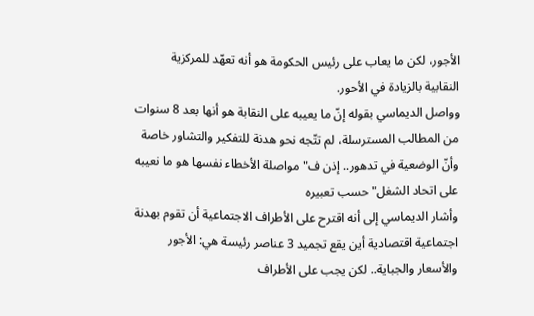الأجور، لكن ما يعاب على رئيس الحكومة هو أنه تعهّد للمركزية النقابية بالزيادة في الأحور.
وواصل الديماسي بقوله إنّ ما يعيبه على النقابة هو أنها بعد 8 سنوات من المطالب المسترسلة، لم تتّجه نحو هدنة للتفكير والتشاور خاصة وأنّ الوضعية في تدهور.. إذن ف"مواصلة الأخطاء نفسها هو ما نعيبه على اتحاد الشغل" حسب تعبيره
وأشار الديماسي إلى أنه اقترح على الأطراف الاجتماعية أن تقوم بهدنة اجتماعية اقتصادية أين يقع تجميد 3 عناصر رئيسة هي: الأجور والأسعار والجباية.. لكن يجب على الأطراف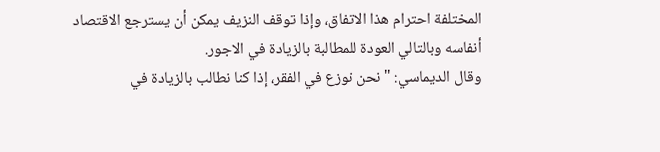المختلفة احترام هذا الاتفاق، وإذا توقف النزيف يمكن أن يسترجع الاقتصاد أنفاسه وبالتالي العودة للمطالبة بالزيادة في الاجور.
وقال الديماسي: "نحن نوزع في الفقر، إذا كنا نطالب بالزيادة في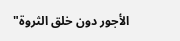الأجور دون خلق الثروة"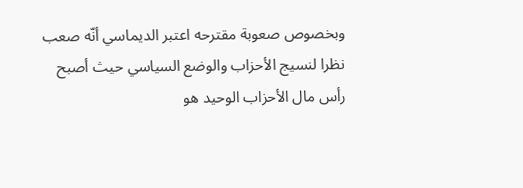وبخصوص صعوبة مقترحه اعتبر الديماسي أنّه صعب نظرا لنسيج الأحزاب والوضع السياسي حيث أصبح رأس مال الأحزاب الوحيد هو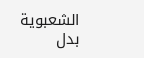الشعبوية بدل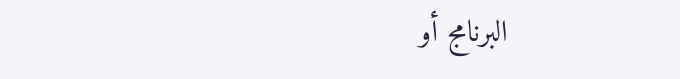البرنامج أو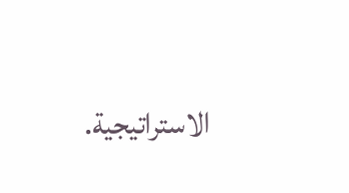الاستراتيجية.